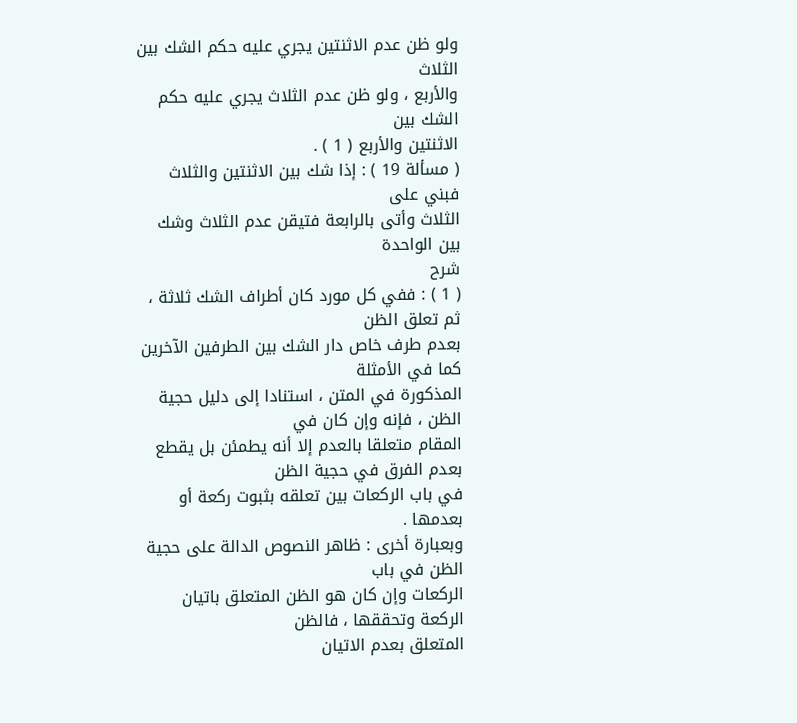ولو ظن عدم الاثنتين يجري عليه حكم الشك بين الثلاث
والأربع ، ولو ظن عدم الثلاث يجري عليه حكم الشك بين
الاثنتين والأربع ( 1 ) .
( مسألة 19 ) : إذا شك بين الاثنتين والثلاث فبني على
الثلاث وأتى بالرابعة فتيقن عدم الثلاث وشك بين الواحدة
شرح
( 1 ) : ففي كل مورد كان أطراف الشك ثلاثة ، ثم تعلق الظن
بعدم طرف خاص دار الشك بين الطرفين الآخرين كما في الأمثلة
المذكورة في المتن ، استنادا إلى دليل حجية الظن ، فإنه وإن كان في
المقام متعلقا بالعدم إلا أنه يطمئن بل يقطع بعدم الفرق في حجية الظن
في باب الركعات بين تعلقه بثبوت ركعة أو بعدمها .
وبعبارة أخرى : ظاهر النصوص الدالة على حجية الظن في باب
الركعات وإن كان هو الظن المتعلق باتيان الركعة وتحققها ، فالظن
المتعلق بعدم الاتيان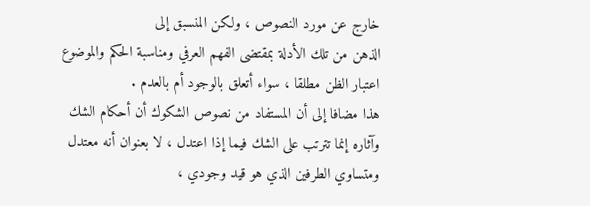خارج عن مورد النصوص ، ولكن المنسبق إلى
الذهن من تلك الأدلة بمقتضى الفهم العرفي ومناسبة الحكم والموضوع
اعتبار الظن مطلقا ، سواء أتعلق بالوجود أم بالعدم .
هذا مضافا إلى أن المستفاد من نصوص الشكوك أن أحكام الشك
وآثاره إنما تترتب على الشك فيما إذا اعتدل ، لا بعنوان أنه معتدل
ومتساوي الطرفين الذي هو قيد وجودي ،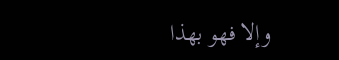وإلا فهو بهذا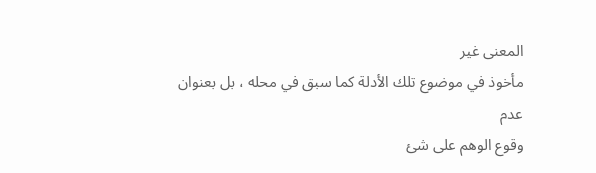المعنى غير
مأخوذ في موضوع تلك الأدلة كما سبق في محله ، بل بعنوان عدم
وقوع الوهم على شئ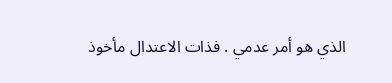الذي هو أمر عدمي . فذات الاعتدال مأخوذ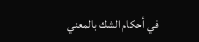في أحكام الشك بالمعني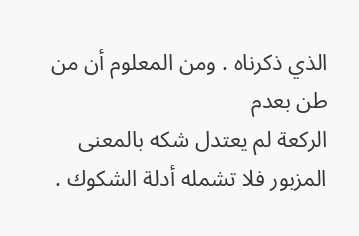الذي ذكرناه . ومن المعلوم أن من طن بعدم
الركعة لم يعتدل شكه بالمعنى المزبور فلا تشمله أدلة الشكوك .